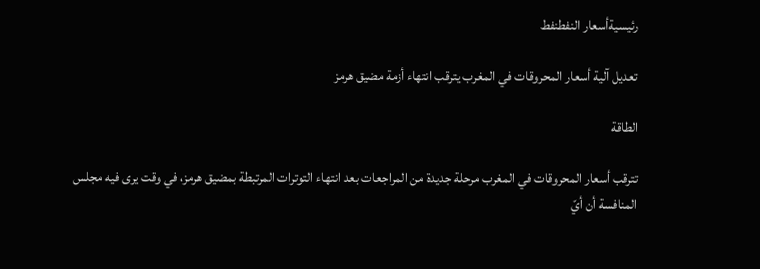رئيسيةأسعار النفطنفط

تعديل آلية أسعار المحروقات في المغرب يترقب انتهاء أزمة مضيق هرمز

الطاقة

تترقب أسعار المحروقات في المغرب مرحلة جديدة من المراجعات بعد انتهاء التوترات المرتبطة بمضيق هرمز، في وقت يرى فيه مجلس المنافسة أن أيّ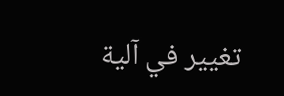تغيير في آلية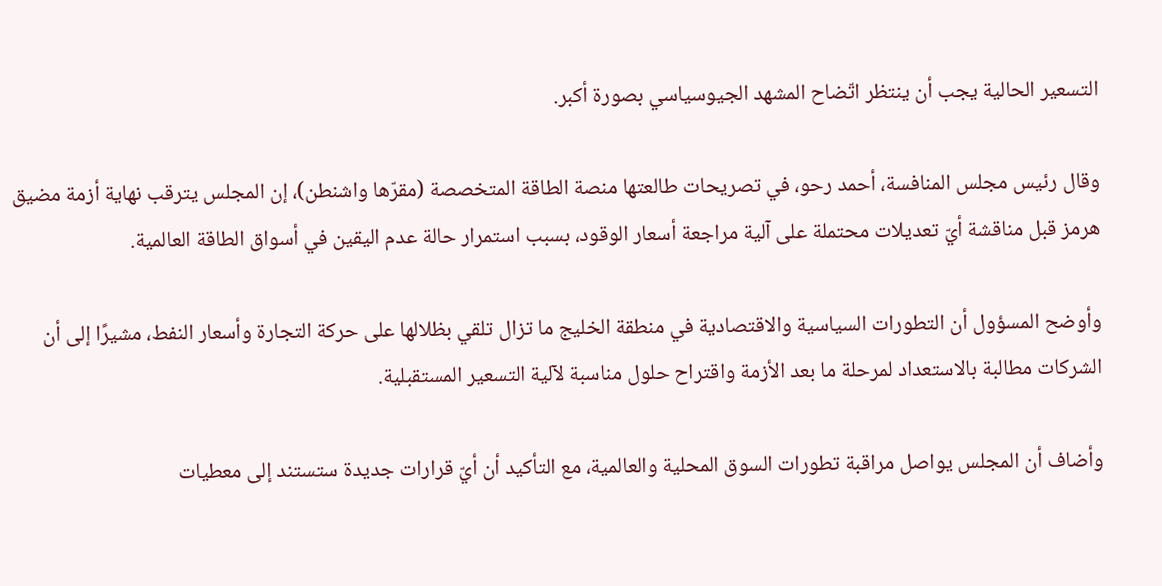التسعير الحالية يجب أن ينتظر اتّضاح المشهد الجيوسياسي بصورة أكبر.

وقال رئيس مجلس المنافسة، أحمد رحو، في تصريحات طالعتها منصة الطاقة المتخصصة (مقرّها واشنطن)، إن المجلس يترقب نهاية أزمة مضيق هرمز قبل مناقشة أيّ تعديلات محتملة على آلية مراجعة أسعار الوقود، بسبب استمرار حالة عدم اليقين في أسواق الطاقة العالمية.

وأوضح المسؤول أن التطورات السياسية والاقتصادية في منطقة الخليج ما تزال تلقي بظلالها على حركة التجارة وأسعار النفط، مشيرًا إلى أن الشركات مطالبة بالاستعداد لمرحلة ما بعد الأزمة واقتراح حلول مناسبة لآلية التسعير المستقبلية.

وأضاف أن المجلس يواصل مراقبة تطورات السوق المحلية والعالمية، مع التأكيد أن أيّ قرارات جديدة ستستند إلى معطيات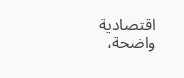اقتصادية واضحة،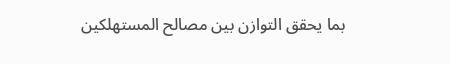بما يحقق التوازن بين مصالح المستهلكين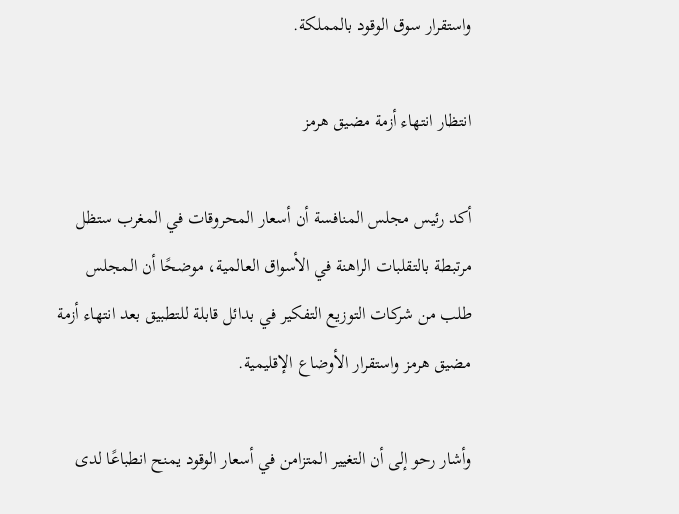واستقرار سوق الوقود بالمملكة.

انتظار انتهاء أزمة مضيق هرمز

أكد رئيس مجلس المنافسة أن أسعار المحروقات في المغرب ستظل مرتبطة بالتقلبات الراهنة في الأسواق العالمية، موضحًا أن المجلس طلب من شركات التوزيع التفكير في بدائل قابلة للتطبيق بعد انتهاء أزمة مضيق هرمز واستقرار الأوضاع الإقليمية.

وأشار رحو إلى أن التغيير المتزامن في أسعار الوقود يمنح انطباعًا لدى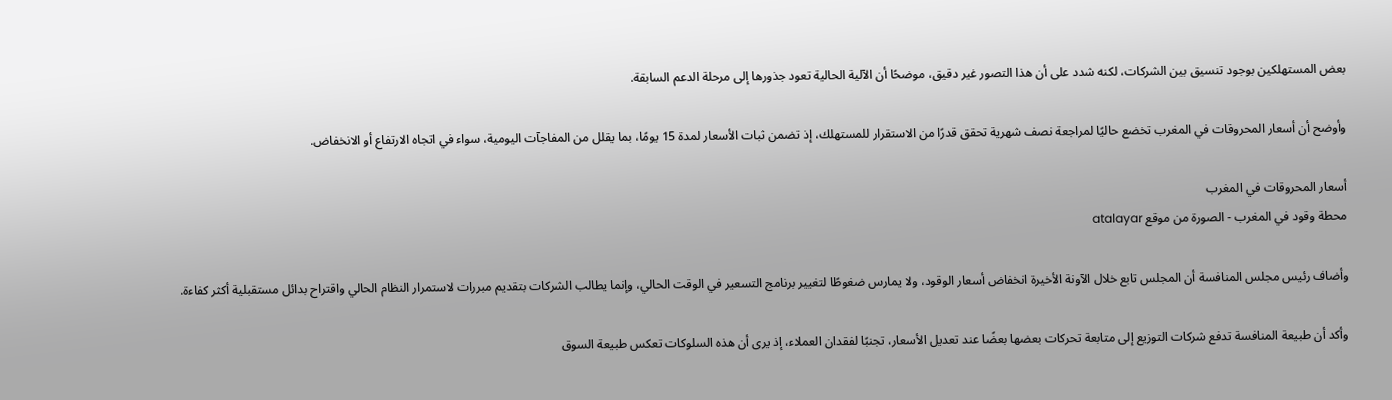بعض المستهلكين بوجود تنسيق بين الشركات، لكنه شدد على أن هذا التصور غير دقيق، موضحًا أن الآلية الحالية تعود جذورها إلى مرحلة الدعم السابقة.

وأوضح أن أسعار المحروقات في المغرب تخضع حاليًا لمراجعة نصف شهرية تحقق قدرًا من الاستقرار للمستهلك، إذ تضمن ثبات الأسعار لمدة 15 يومًا، بما يقلل من المفاجآت اليومية، سواء في اتجاه الارتفاع أو الانخفاض.

أسعار المحروقات في المغرب
محطة وقود في المغرب - الصورة من موقع atalayar

وأضاف رئيس مجلس المنافسة أن المجلس تابع خلال الآونة الأخيرة انخفاض أسعار الوقود، ولا يمارس ضغوطًا لتغيير برنامج التسعير في الوقت الحالي، وإنما يطالب الشركات بتقديم مبررات لاستمرار النظام الحالي واقتراح بدائل مستقبلية أكثر كفاءة.

وأكد أن طبيعة المنافسة تدفع شركات التوزيع إلى متابعة تحركات بعضها بعضًا عند تعديل الأسعار، تجنبًا لفقدان العملاء، إذ يرى أن هذه السلوكات تعكس طبيعة السوق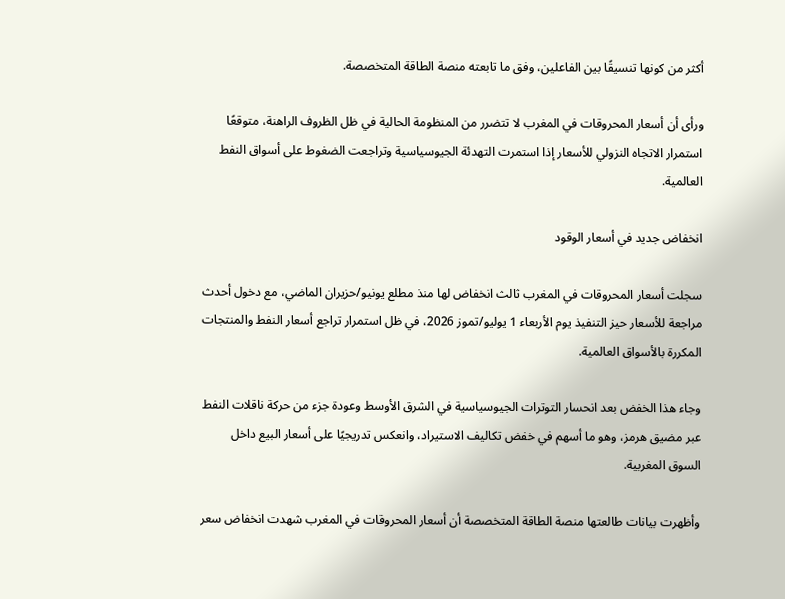أكثر من كونها تنسيقًا بين الفاعلين، وفق ما تابعته منصة الطاقة المتخصصة.

ورأى أن أسعار المحروقات في المغرب لا تتضرر من المنظومة الحالية في ظل الظروف الراهنة، متوقعًا استمرار الاتجاه النزولي للأسعار إذا استمرت التهدئة الجيوسياسية وتراجعت الضغوط على أسواق النفط العالمية.

انخفاض جديد في أسعار الوقود

سجلت أسعار المحروقات في المغرب ثالث انخفاض لها منذ مطلع يونيو/حزيران الماضي، مع دخول أحدث مراجعة للأسعار حيز التنفيذ يوم الأربعاء 1 يوليو/تموز 2026، في ظل استمرار تراجع أسعار النفط والمنتجات المكررة بالأسواق العالمية.

وجاء هذا الخفض بعد انحسار التوترات الجيوسياسية في الشرق الأوسط وعودة جزء من حركة ناقلات النفط عبر مضيق هرمز، وهو ما أسهم في خفض تكاليف الاستيراد، وانعكس تدريجيًا على أسعار البيع داخل السوق المغربية.

وأظهرت بيانات طالعتها منصة الطاقة المتخصصة أن أسعار المحروقات في المغرب شهدت انخفاض سعر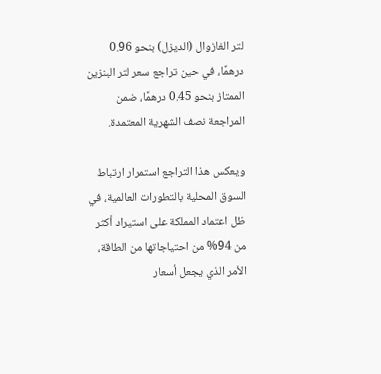لتر الغازوال (الديزل) بنحو 0.96 درهمًا، في حين تراجع سعر لتر البنزين الممتاز بنحو 0.45 درهمًا، ضمن المراجعة نصف الشهرية المعتمدة.

ويعكس هذا التراجع استمرار ارتباط السوق المحلية بالتطورات العالمية، في ظل اعتماد المملكة على استيراد أكثر من 94% من احتياجاتها من الطاقة، الأمر الذي يجعل أسعار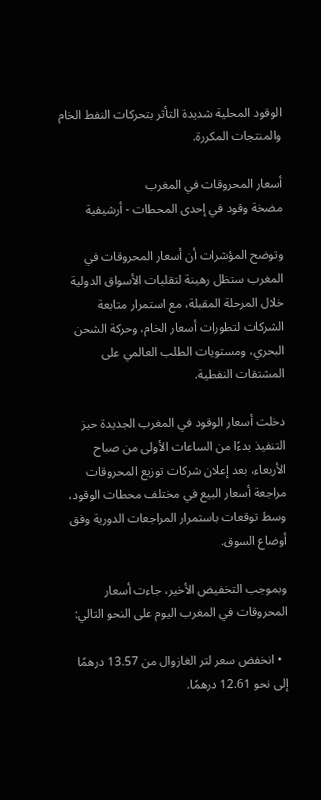الوقود المحلية شديدة التأثر بتحركات النفط الخام والمنتجات المكررة.

أسعار المحروقات في المغرب
مضخة وقود في إحدى المحطات - أرشيفية

وتوضح المؤشرات أن أسعار المحروقات في المغرب ستظل رهينة لتقلبات الأسواق الدولية خلال المرحلة المقبلة، مع استمرار متابعة الشركات لتطورات أسعار الخام، وحركة الشحن البحري، ومستويات الطلب العالمي على المشتقات النفطية.

دخلت أسعار الوقود في المغرب الجديدة حيز التنفيذ بدءًا من الساعات الأولى من صباح الأربعاء، بعد إعلان شركات توزيع المحروقات مراجعة أسعار البيع في مختلف محطات الوقود، وسط توقعات باستمرار المراجعات الدورية وفق أوضاع السوق.

وبموجب التخفيض الأخير، جاءت أسعار المحروقات في المغرب اليوم على النحو التالي:

  • انخفض سعر لتر الغازوال من 13.57 درهمًا إلى نحو 12.61 درهمًا.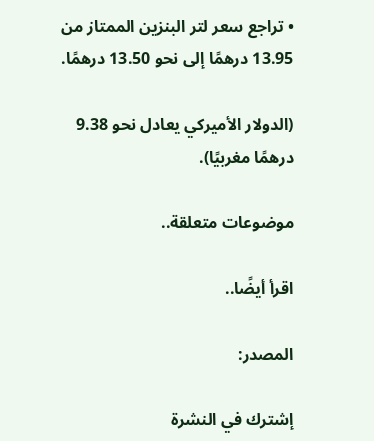• تراجع سعر لتر البنزين الممتاز من 13.95 درهمًا إلى نحو 13.50 درهمًا.

(الدولار الأميركي يعادل نحو 9.38 درهمًا مغربيًا).

موضوعات متعلقة..

اقرأ أيضًا..

المصدر:

إشترك في النشرة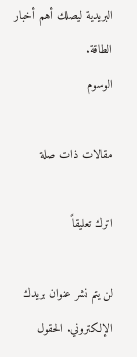البريدية ليصلك أهم أخبار الطاقة.
الوسوم

مقالات ذات صلة

اترك تعليقاً

لن يتم نشر عنوان بريدك الإلكتروني. الحقول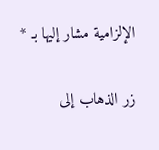الإلزامية مشار إليها بـ *

زر الذهاب إلى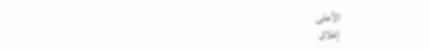الأعلى
إغلاق